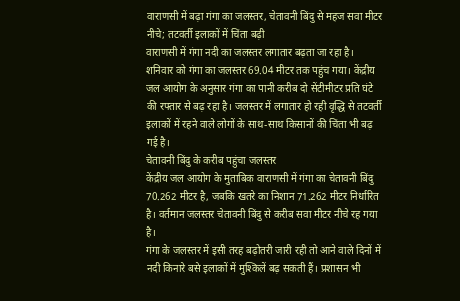वाराणसी में बढ़ा गंगा का जलस्तर, चेतावनी बिंदु से महज सवा मीटर नीचे; तटवर्ती इलाकों में चिंता बढ़ी
वाराणसी में गंगा नदी का जलस्तर लगातार बढ़ता जा रहा है। शनिवार को गंगा का जलस्तर 69.04 मीटर तक पहुंच गया। केंद्रीय जल आयोग के अनुसार गंगा का पानी करीब दो सेंटीमीटर प्रति घंटे की रफ्तार से बढ़ रहा है। जलस्तर में लगातार हो रही वृद्धि से तटवर्ती इलाकों में रहने वाले लोगों के साथ-साथ किसानों की चिंता भी बढ़ गई है।
चेतावनी बिंदु के करीब पहुंचा जलस्तर
केंद्रीय जल आयोग के मुताबिक वाराणसी में गंगा का चेतावनी बिंदु 70.262 मीटर है, जबकि खतरे का निशान 71.262 मीटर निर्धारित है। वर्तमान जलस्तर चेतावनी बिंदु से करीब सवा मीटर नीचे रह गया है।
गंगा के जलस्तर में इसी तरह बढ़ोतरी जारी रही तो आने वाले दिनों में नदी किनारे बसे इलाकों में मुश्किलें बढ़ सकती हैं। प्रशासन भी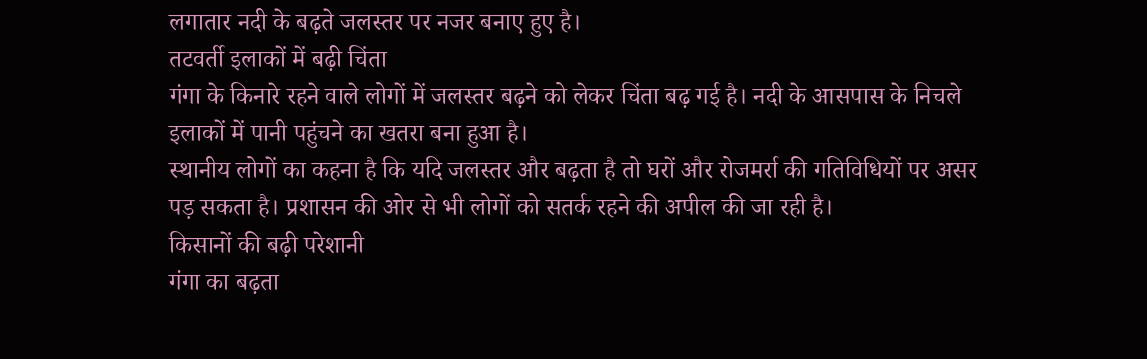लगातार नदी के बढ़ते जलस्तर पर नजर बनाए हुए है।
तटवर्ती इलाकों में बढ़ी चिंता
गंगा के किनारे रहने वाले लोगों में जलस्तर बढ़ने को लेकर चिंता बढ़ गई है। नदी के आसपास के निचले इलाकों में पानी पहुंचने का खतरा बना हुआ है।
स्थानीय लोगों का कहना है कि यदि जलस्तर और बढ़ता है तो घरों और रोजमर्रा की गतिविधियों पर असर पड़ सकता है। प्रशासन की ओर से भी लोगों को सतर्क रहने की अपील की जा रही है।
किसानों की बढ़ी परेशानी
गंगा का बढ़ता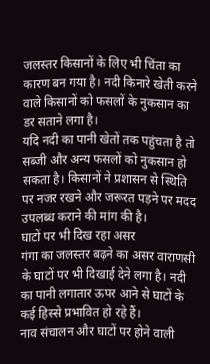जलस्तर किसानों के लिए भी चिंता का कारण बन गया है। नदी किनारे खेती करने वाले किसानों को फसलों के नुकसान का डर सताने लगा है।
यदि नदी का पानी खेतों तक पहुंचता है तो सब्जी और अन्य फसलों को नुकसान हो सकता है। किसानों ने प्रशासन से स्थिति पर नजर रखने और जरूरत पड़ने पर मदद उपलब्ध कराने की मांग की है।
घाटों पर भी दिख रहा असर
गंगा का जलस्तर बढ़ने का असर वाराणसी के घाटों पर भी दिखाई देने लगा है। नदी का पानी लगातार ऊपर आने से घाटों के कई हिस्से प्रभावित हो रहे हैं।
नाव संचालन और घाटों पर होने वाली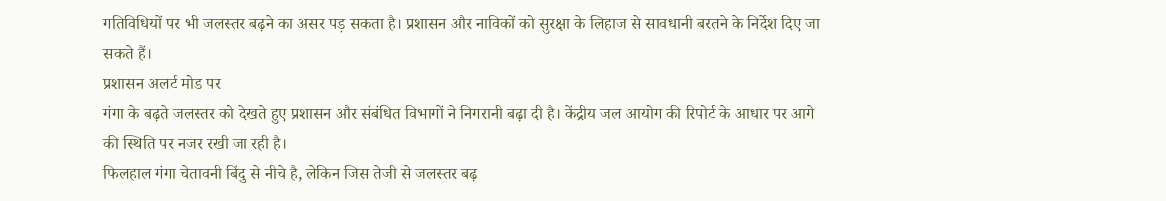गतिविधियों पर भी जलस्तर बढ़ने का असर पड़ सकता है। प्रशासन और नाविकों को सुरक्षा के लिहाज से सावधानी बरतने के निर्देश दिए जा सकते हैं।
प्रशासन अलर्ट मोड पर
गंगा के बढ़ते जलस्तर को देखते हुए प्रशासन और संबंधित विभागों ने निगरानी बढ़ा दी है। केंद्रीय जल आयोग की रिपोर्ट के आधार पर आगे की स्थिति पर नजर रखी जा रही है।
फिलहाल गंगा चेतावनी बिंदु से नीचे है, लेकिन जिस तेजी से जलस्तर बढ़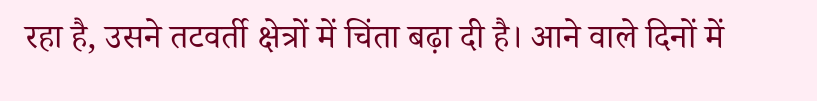रहा है, उसने तटवर्ती क्षेत्रों में चिंता बढ़ा दी है। आने वाले दिनों में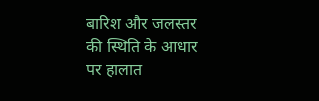बारिश और जलस्तर की स्थिति के आधार पर हालात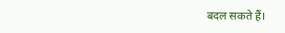बदल सकते हैं।